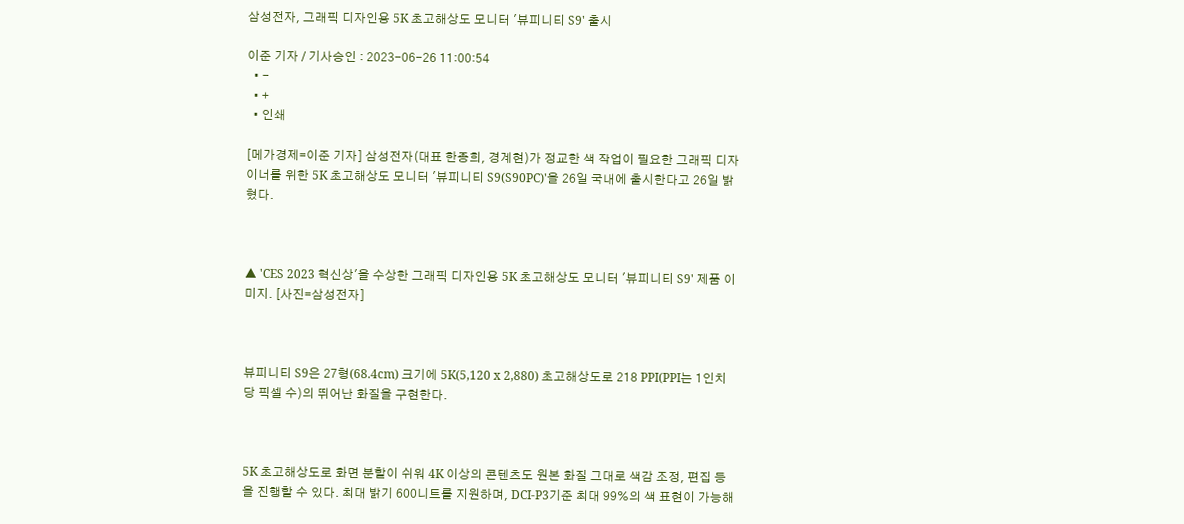삼성전자, 그래픽 디자인용 5K 초고해상도 모니터 '뷰피니티 S9' 출시

이준 기자 / 기사승인 : 2023-06-26 11:00:54
  • -
  • +
  • 인쇄

[메가경제=이준 기자] 삼성전자(대표 한종희, 경계현)가 정교한 색 작업이 필요한 그래픽 디자이너를 위한 5K 초고해상도 모니터 '뷰피니티 S9(S90PC)'을 26일 국내에 출시한다고 26일 밝혔다.



▲ 'CES 2023 혁신상'을 수상한 그래픽 디자인용 5K 초고해상도 모니터 '뷰피니티 S9' 제품 이미지. [사진=삼성전자]



뷰피니티 S9은 27형(68.4cm) 크기에 5K(5,120 x 2,880) 초고해상도로 218 PPI(PPI는 1인치당 픽셀 수)의 뛰어난 화질을 구현한다.



5K 초고해상도로 화면 분할이 쉬워 4K 이상의 콘텐츠도 원본 화질 그대로 색감 조정, 편집 등을 진행할 수 있다. 최대 밝기 600니트를 지원하며, DCI-P3기준 최대 99%의 색 표현이 가능해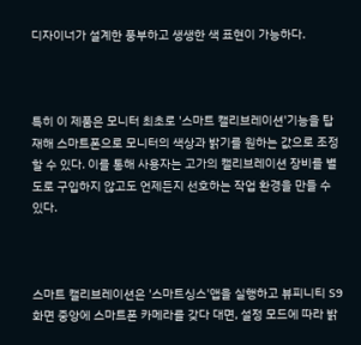디자이너가 설계한 풍부하고 생생한 색 표현이 가능하다.



특히 이 제품은 모니터 최초로 '스마트 캘리브레이션'기능을 탑재해 스마트폰으로 모니터의 색상과 밝기를 원하는 값으로 조정할 수 있다. 이를 통해 사용자는 고가의 캘리브레이션 장비를 별도로 구입하지 않고도 언제든지 선호하는 작업 환경을 만들 수 있다.



스마트 캘리브레이션은 '스마트싱스'앱을 실행하고 뷰피니티 S9 화면 중앙에 스마트폰 카메라를 갖다 대면, 설정 모드에 따라 밝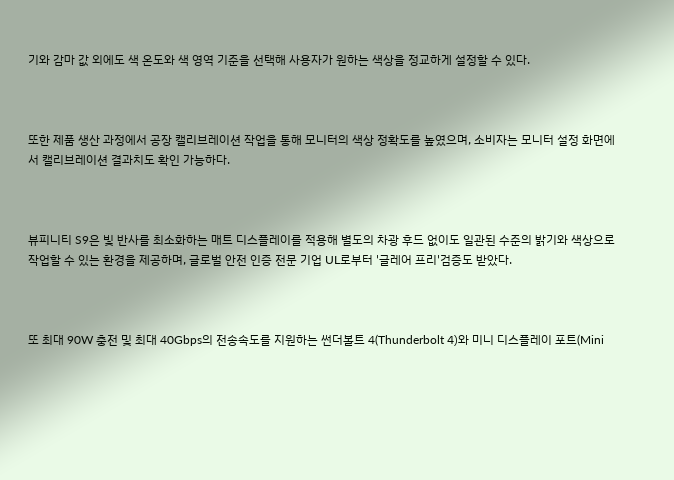기와 감마 값 외에도 색 온도와 색 영역 기준을 선택해 사용자가 원하는 색상을 정교하게 설정할 수 있다.



또한 제품 생산 과정에서 공장 캘리브레이션 작업을 통해 모니터의 색상 정확도를 높였으며, 소비자는 모니터 설정 화면에서 캘리브레이션 결과치도 확인 가능하다.



뷰피니티 S9은 빛 반사를 최소화하는 매트 디스플레이를 적용해 별도의 차광 후드 없이도 일관된 수준의 밝기와 색상으로 작업할 수 있는 환경을 제공하며, 글로벌 안전 인증 전문 기업 UL로부터 '글레어 프리'검증도 받았다.



또 최대 90W 충전 및 최대 40Gbps의 전송속도를 지원하는 썬더볼트 4(Thunderbolt 4)와 미니 디스플레이 포트(Mini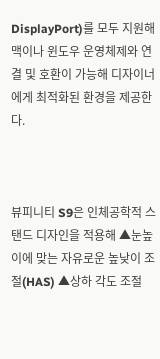DisplayPort)를 모두 지원해 맥이나 윈도우 운영체제와 연결 및 호환이 가능해 디자이너에게 최적화된 환경을 제공한다.



뷰피니티 S9은 인체공학적 스탠드 디자인을 적용해 ▲눈높이에 맞는 자유로운 높낮이 조절(HAS) ▲상하 각도 조절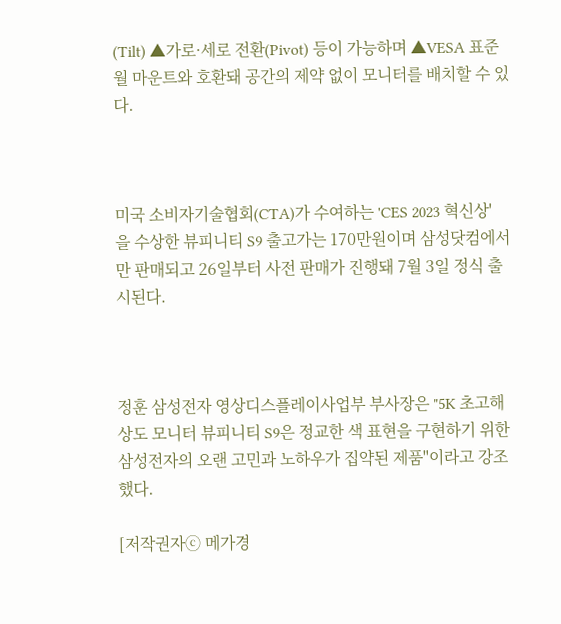(Tilt) ▲가로·세로 전환(Pivot) 등이 가능하며 ▲VESA 표준 월 마운트와 호환돼 공간의 제약 없이 모니터를 배치할 수 있다.



미국 소비자기술협회(CTA)가 수여하는 'CES 2023 혁신상'을 수상한 뷰피니티 S9 출고가는 170만원이며 삼성닷컴에서만 판매되고 26일부터 사전 판매가 진행돼 7월 3일 정식 출시된다.



정훈 삼성전자 영상디스플레이사업부 부사장은 "5K 초고해상도 모니터 뷰피니티 S9은 정교한 색 표현을 구현하기 위한 삼성전자의 오랜 고민과 노하우가 집약된 제품"이라고 강조했다.

[저작권자ⓒ 메가경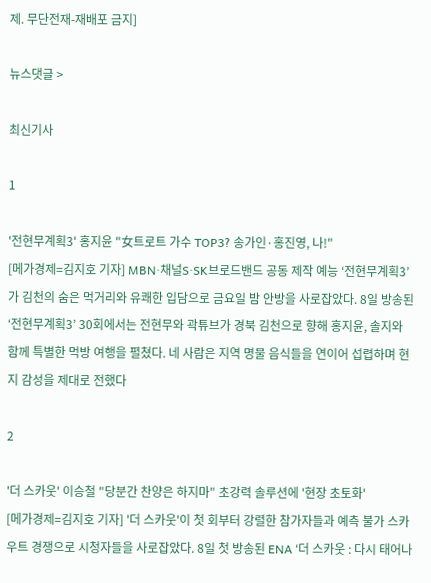제. 무단전재-재배포 금지]

뉴스댓글 >

최신기사

1

'전현무계획3' 홍지윤 "女트로트 가수 TOP3? 송가인·홍진영, 나!"
[메가경제=김지호 기자] MBN·채널S·SK브로드밴드 공동 제작 예능 ‘전현무계획3’가 김천의 숨은 먹거리와 유쾌한 입담으로 금요일 밤 안방을 사로잡았다. 8일 방송된 ‘전현무계획3’ 30회에서는 전현무와 곽튜브가 경북 김천으로 향해 홍지윤, 솔지와 함께 특별한 먹방 여행을 펼쳤다. 네 사람은 지역 명물 음식들을 연이어 섭렵하며 현지 감성을 제대로 전했다

2

'더 스카웃' 이승철 "당분간 찬양은 하지마" 초강력 솔루션에 '현장 초토화'
[메가경제=김지호 기자] '더 스카웃'이 첫 회부터 강렬한 참가자들과 예측 불가 스카우트 경쟁으로 시청자들을 사로잡았다. 8일 첫 방송된 ENA ‘더 스카웃 : 다시 태어나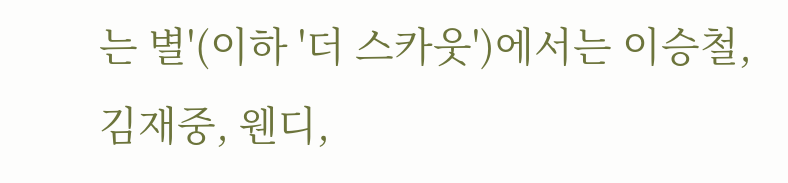는 별'(이하 '더 스카웃')에서는 이승철, 김재중, 웬디,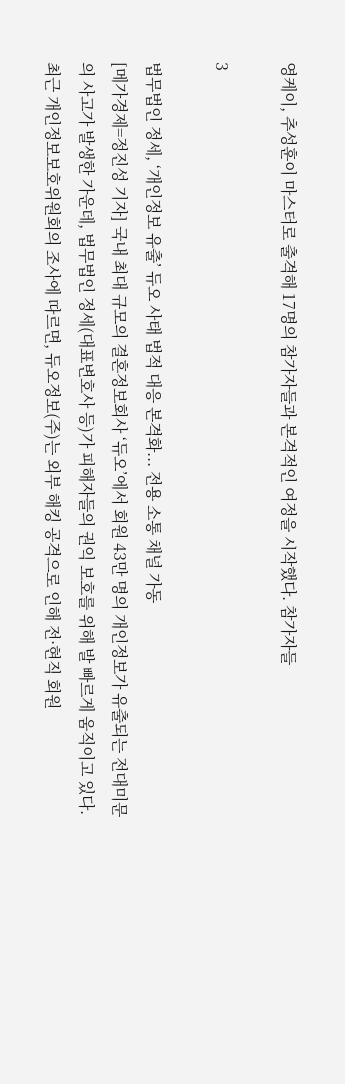영케이, 추성훈이 마스터로 출격해 17명의 참가자들과 본격적인 여정을 시작했다. 참가자들

3

법무법인 정세, ‘개인정보 유출’ 듀오 사태 법적 대응 본격화... 전용 소통 채널 가동
[메가경제=정진성 기자] 국내 최대 규모의 결혼정보회사 ‘듀오’에서 회원 43만 명의 개인정보가 유출되는 전대미문의 사고가 발생한 가운데, 법무법인 정세(대표변호사 등)가 피해자들의 권익 보호를 위해 발 빠르게 움직이고 있다. 최근 개인정보보호위원회의 조사에 따르면, 듀오정보(주)는 외부 해킹 공격으로 인해 전·현직 회원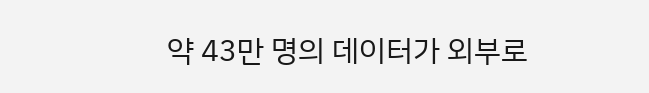약 43만 명의 데이터가 외부로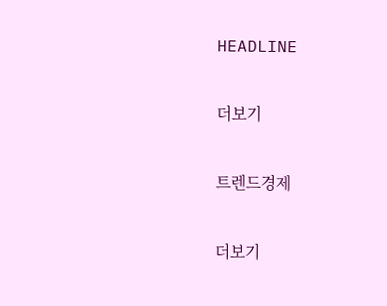HEADLINE

더보기

트렌드경제

더보기